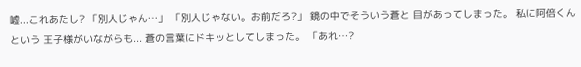嘘...これあたし? 「別人じゃん…」 「別人じゃない。お前だろ?」 鏡の中でそういう蒼と 目があってしまった。 私に阿倍くんという 王子様がいながらも... 蒼の言葉にドキッとしてしまった。 「あれ…?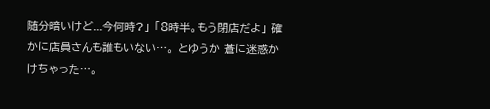随分暗いけど...今何時?」 「8時半。もう閉店だよ」 確かに店員さんも誰もいない…。 とゆうか 蒼に迷惑かけちゃった…。